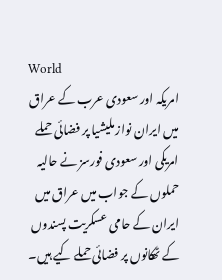World
امریکہ اور سعودی عرب کے عراق میں ایران نواز ملیشیا پر فضائی حملے
امریکی اور سعودی فورسز نے حالیہ حملوں کے جواب میں عراق میں ایران کے حامی عسکریت پسندوں کے ٹھکانوں پر فضائی حملے کیے ہیں۔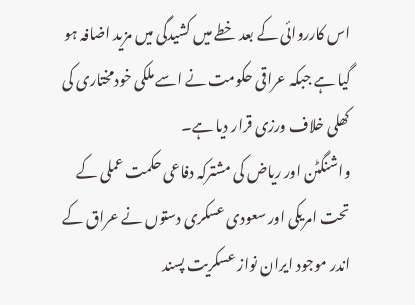اس کارروائی کے بعد خطے میں کشیدگی میں مزید اضافہ ہو گیا ہے جبکہ عراقی حکومت نے اسے ملکی خودمختاری کی کھلی خلاف ورزی قرار دیا ہے۔
واشنگٹن اور ریاض کی مشترکہ دفاعی حکمت عملی کے تحت امریکی اور سعودی عسکری دستوں نے عراق کے اندر موجود ایران نواز عسکریت پسند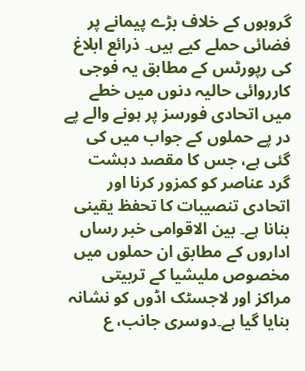گروہوں کے خلاف بڑے پیمانے پر فضائی حملے کیے ہیں۔ ذرائع ابلاغ کی رپورٹس کے مطابق یہ فوجی کارروائی حالیہ دنوں میں خطے میں اتحادی فورسز پر ہونے والے پے در پے حملوں کے جواب میں کی گئی ہے، جس کا مقصد دہشت گرد عناصر کو کمزور کرنا اور اتحادی تنصیبات کا تحفظ یقینی بنانا ہے۔ بین الاقوامی خبر رساں اداروں کے مطابق ان حملوں میں مخصوص ملیشیا کے تربیتی مراکز اور لاجسٹک اڈوں کو نشانہ بنایا گیا ہے۔دوسری جانب، ع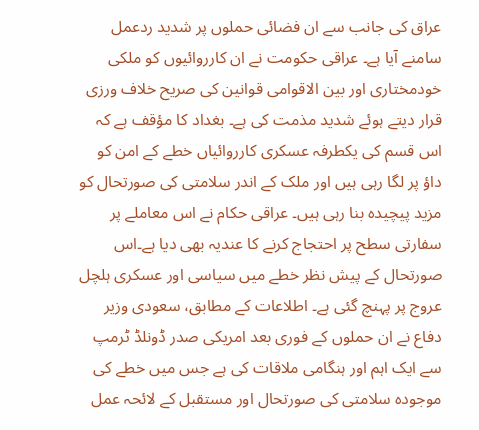عراق کی جانب سے ان فضائی حملوں پر شدید ردعمل سامنے آیا ہے۔ عراقی حکومت نے ان کارروائیوں کو ملکی خودمختاری اور بین الاقوامی قوانین کی صریح خلاف ورزی قرار دیتے ہوئے شدید مذمت کی ہے۔ بغداد کا مؤقف ہے کہ اس قسم کی یکطرفہ عسکری کارروائیاں خطے کے امن کو داؤ پر لگا رہی ہیں اور ملک کے اندر سلامتی کی صورتحال کو مزید پیچیدہ بنا رہی ہیں۔ عراقی حکام نے اس معاملے پر سفارتی سطح پر احتجاج کرنے کا عندیہ بھی دیا ہے۔اس صورتحال کے پیش نظر خطے میں سیاسی اور عسکری ہلچل عروج پر پہنچ گئی ہے۔ اطلاعات کے مطابق، سعودی وزیر دفاع نے ان حملوں کے فوری بعد امریکی صدر ڈونلڈ ٹرمپ سے ایک اہم اور ہنگامی ملاقات کی ہے جس میں خطے کی موجودہ سلامتی کی صورتحال اور مستقبل کے لائحہ عمل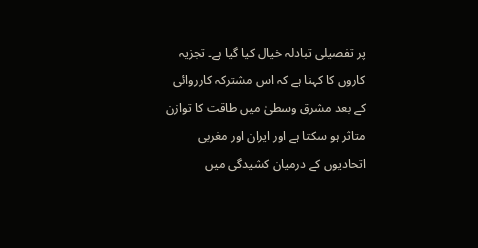پر تفصیلی تبادلہ خیال کیا گیا ہے۔ تجزیہ کاروں کا کہنا ہے کہ اس مشترکہ کارروائی کے بعد مشرق وسطیٰ میں طاقت کا توازن متاثر ہو سکتا ہے اور ایران اور مغربی اتحادیوں کے درمیان کشیدگی میں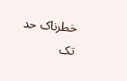خطرناک حد تک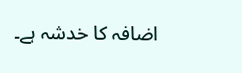اضافہ کا خدشہ ہے۔